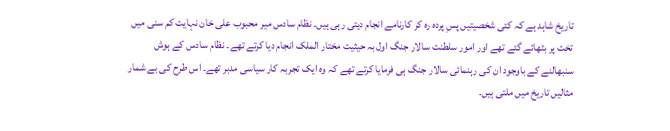تاریخ شاہد ہے کہ کئی شخصیتیں پسِ پردہ رہ کر کارنامے انجام دیتی رہی ہیں۔ نظام سادس میر محبوب علی خان نہایت کم سنی میں تخت پر بٹھائے گئے تھے اور امور سلطنت سالار جنگ اول بہ حیثیت مختار الملک انجام دیا کرتے تھے۔ نظام سادس کے ہوش سنبھالنے کے باوجود ان کی رہنمائی سالار جنگ ہی فرمایا کرتے تھے کہ وہ ایک تجربہ کار سیاسی مدبر تھے۔ اس طرح کی بے شمار مثالیں تاریخ میں ملتی ہیں۔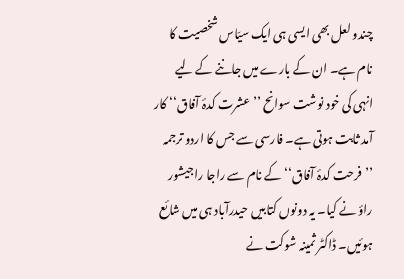چندو لعل بھی ایسی ہی ایک سیّاس شخصیت کا نام ہے۔ ان کے بارے میں جاننے کے لیے انہی کی خود نوشت سوانح ’’عشرت کدۂ آفاق‘‘ کار آمد ثابت ہوتی ہے۔ فارسی سے جس کا اردو ترجمہ ’’فرحت کدۂ آفاق‘‘ کے نام سے راجا راجیشور راؤ نے کیا۔ یہ دونوں کتابیں حیدرآباد ہی میں شائع ہوئیں۔ ڈاکٹر ثمینہ شوکت نے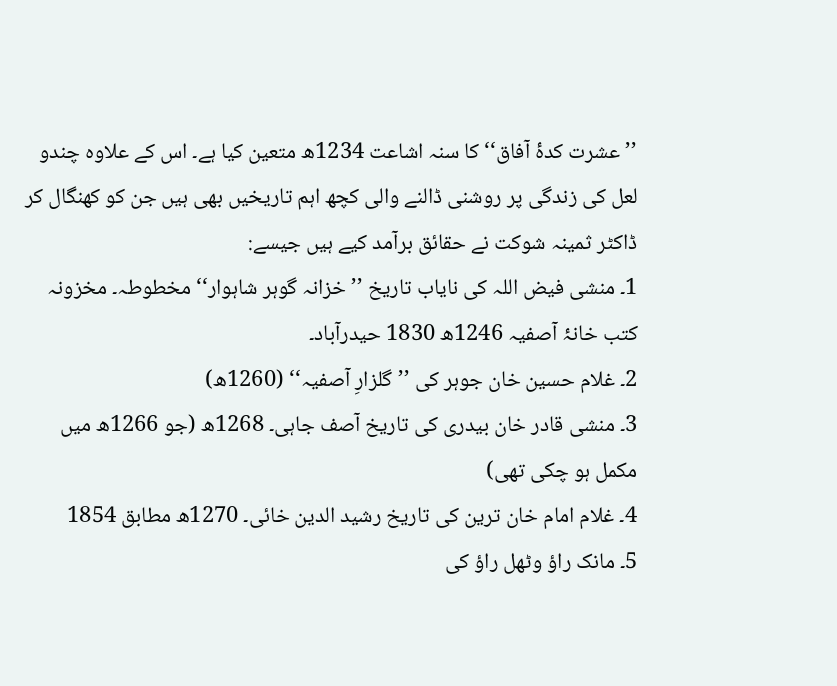’’عشرت کدۂ آفاق‘‘ کا سنہ اشاعت 1234ھ متعین کیا ہے۔ اس کے علاوہ چندو لعل کی زندگی پر روشنی ڈالنے والی کچھ اہم تاریخیں بھی ہیں جن کو کھنگال کر ڈاکٹر ثمینہ شوکت نے حقائق برآمد کیے ہیں جیسے:
1۔ منشی فیض اللہ کی نایاب تاریخ ’’خزانہ گوہر شاہوار‘‘ مخطوطہ۔ مخزونہ کتب خانۂ آصفیہ 1246ھ 1830 حیدرآباد۔
2۔ غلام حسین خان جوہر کی ’’گلزارِ آصفیہ‘‘ (1260ھ)
3۔ منشی قادر خان بیدری کی تاریخ آصف جاہی۔ 1268ھ (جو 1266ھ میں مکمل ہو چکی تھی)
4۔ غلام امام خان ترین کی تاریخ رشید الدین خائی۔ 1270ھ مطابق 1854
5۔ مانک راؤ وٹھل راؤ کی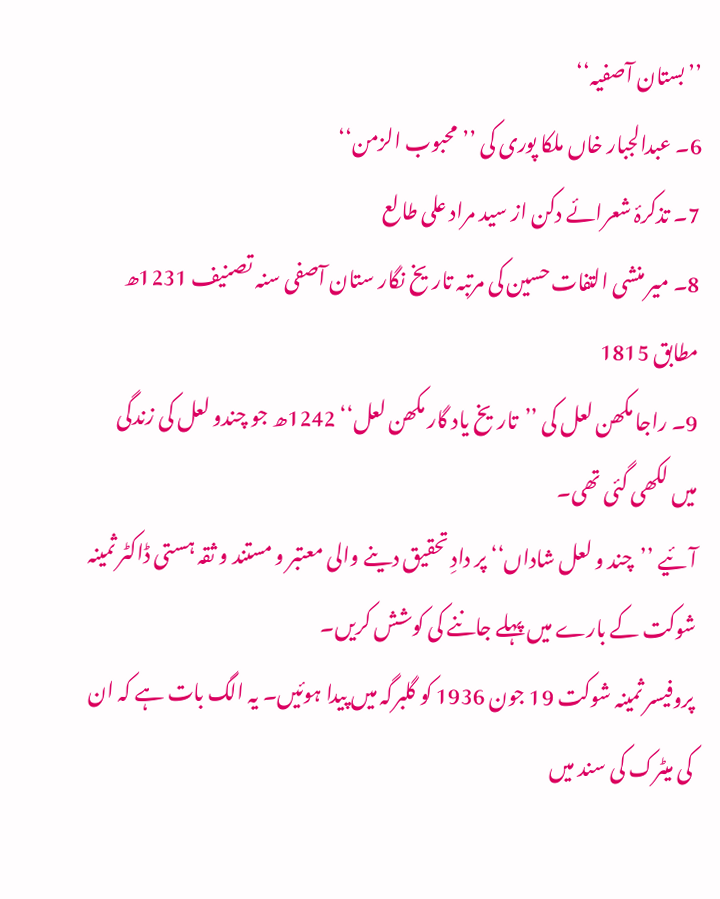’’بستان آصفیہ‘‘
6۔ عبدالجبار خاں ملکا پوری کی ’’محبوب الزمن‘‘
7۔ تذکرۂ شعرائے دکن از سید مراد علی طالع
8۔ میر منشی التفات حسین کی مرتبہ تاریخ نگار ستان آصفی سنہ تصنیف 1231ھ مطابق 1815
9۔ راجا مکھن لعل کی ’’تاریخ یاد گار مکھن لعل‘‘ 1242ھ جو چندو لعل کی زندگی میں لکھی گئی تھی۔
آئیے ’’چند و لعل شاداں‘‘ پر دادِ تحقیق دینے والی معتبر و مستند و ثقہ ہستی ڈاکٹر ثمینہ شوکت کے بارے میں پہلے جاننے کی کوشش کریں۔
پروفیسر ثمینہ شوکت 19 جون 1936 کو گلبرگہ میں پیدا ہوئیں۔ یہ الگ بات ہے کہ ان کی میٹرک کی سند میں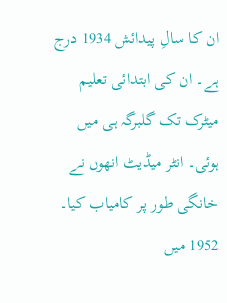ان کا سالِ پیدائش 1934 درج ہے۔ ان کی ابتدائی تعلیم میٹرک تک گلبرگہ ہی میں ہوئی۔ انٹر میڈیٹ انھوں نے خانگی طور پر کامیاب کیا۔ 1952 میں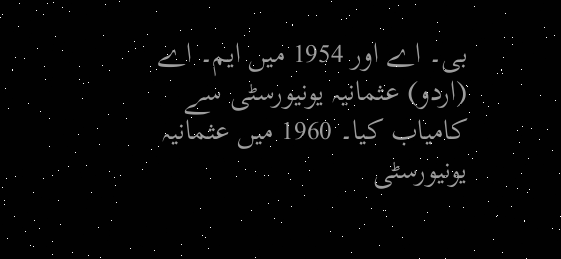بی۔ اے اور 1954 میں ایم۔ اے (اردو) عثمانیہ یونیورسٹی سے کامیاب کیا۔ 1960 میں عثمانیہ یونیورسٹی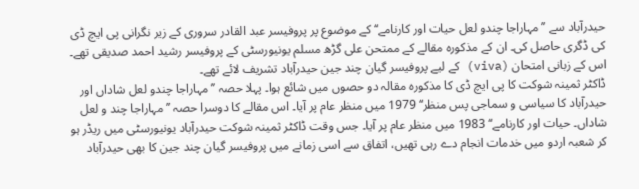حیدرآباد سے ’’مہاراجا چندو لعل حیات اور کارنامے‘‘ کے موضوع پر پروفیسر عبد القادر سروری کے زیر نگرانی پی ایچ ڈی کی ڈگری حاصل کی۔ ان کے مذکورہ مقالے کے ممتحن علی گڑھ مسلم یونیورسٹی کے پروفیسر رشید احمد صدیقی تھے۔ اس کے زبانی امتحان (viva) کے لیے پروفیسر گیان چند جین حیدرآباد تشریف لائے تھے۔
ڈاکٹر ثمینہ شوکت کا پی ایچ ڈی کا مذکورہ مقالہ دو حصوں میں شائع ہوا۔ پہلا حصہ ’’مہاراجا چندو لعل شاداں اور حیدرآباد کا سیاسی و سماجی پس منظر‘‘ 1979 میں منظر عام پر آیا۔ اس مقالے کا دوسرا حصہ ’’مہاراجا چند و لعل شاداں۔ حیات اور کارنامے‘‘ 1983 میں منظر عام پر آیا۔ جس وقت ڈاکٹر ثمینہ شوکت حیدرآباد یونیورسٹی میں ریڈر ہو کر شعبہ اردو میں خدمات انجام دے رہی تھیں، اتفاق سے اسی زمانے میں پروفیسر گیان چند جین کا بھی حیدرآباد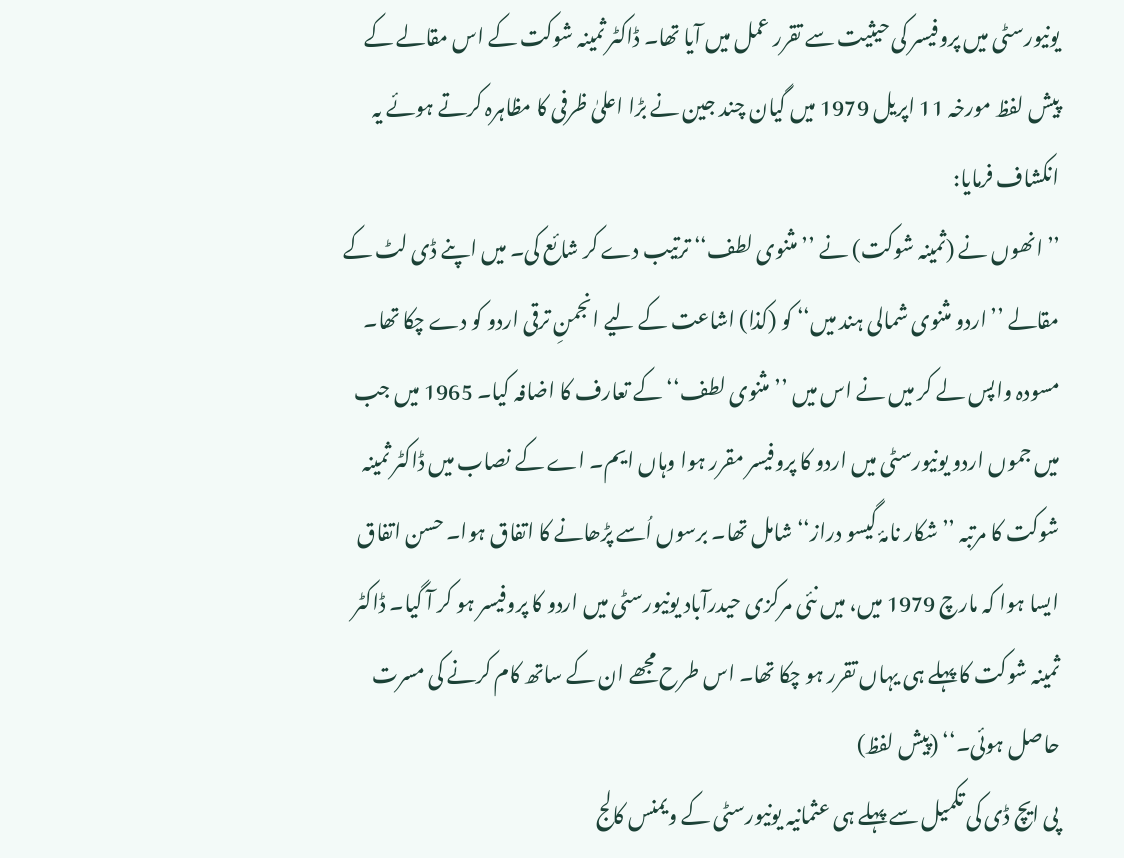یونیورسٹی میں پروفیسر کی حیثیت سے تقرر عمل میں آیا تھا۔ ڈاکٹر ثمینہ شوکت کے اس مقالے کے پیش لفظ مورخہ 11 اپریل 1979 میں گیان چند جین نے بڑا اعلیٰ ظرفی کا مظاہرہ کرتے ہوئے یہ انکشاف فرمایا:
’’انھوں نے (ثمینہ شوکت) نے ’’مثنوی لطف‘‘ ترتیب دے کر شائع کی۔ میں اپنے ڈی لٹ کے مقالے ’’اردو مثنوی شمالی ہند میں‘‘ کو (کذا) اشاعت کے لیے انجمنِ ترقی اردو کو دے چکا تھا۔ مسودہ واپس لے کر میں نے اس میں ’’مثنوی لطف‘‘ کے تعارف کا اضافہ کیا۔ 1965 میں جب میں جموں اردو یونیورسٹی میں اردو کا پروفیسر مقرر ہوا وہاں ایم۔ اے کے نصاب میں ڈاکٹر ثمینہ شوکت کا مرتبہ ’’شکار نامۂ گیسو دراز‘‘ شامل تھا۔ برسوں اُسے پڑھانے کا اتفاق ہوا۔ حسن اتفاق ایسا ہوا کہ مارچ 1979 میں، میں نئی مرکزی حیدرآباد یونیورسٹی میں اردو کا پروفیسر ہو کر آ گیا۔ ڈاکٹر ثمینہ شوکت کا پہلے ہی یہاں تقرر ہو چکا تھا۔ اس طرح مجھے ان کے ساتھ کام کرنے کی مسرت حاصل ہوئی۔‘‘ (پیش لفظ)
پی ایچ ڈی کی تکمیل سے پہلے ہی عثمانیہ یونیورسٹی کے ویمنس کالج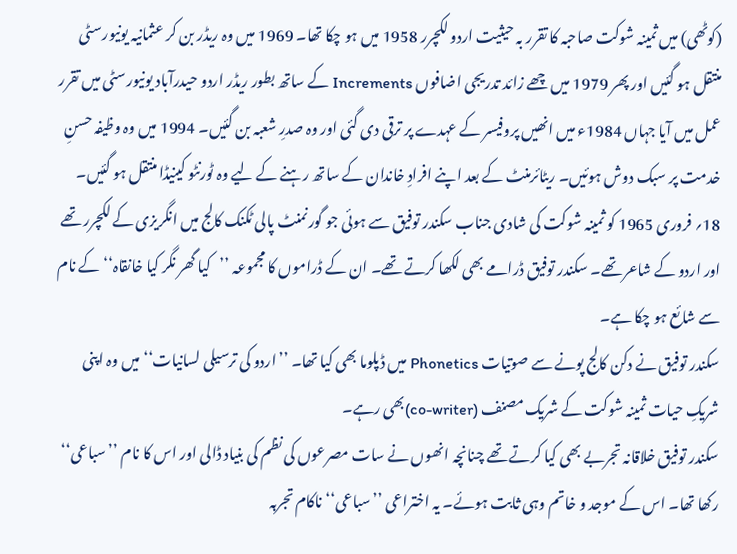(کوٹھی) میں ثمینہ شوکت صاحبہ کا تقرر بہ حیثیت اردو لکچرر 1958 میں ہو چکا تھا۔ 1969 میں وہ ریڈر بن کر عثمانیہ یونیورسٹی منتقل ہو گئیں اور پھر 1979 میں چھے زائد تدریجی اضافوں Increments کے ساتھ بطور ریڈر اردو حیدرآباد یونیورسٹی میں تقرر عمل میں آیا جہاں 1984ء میں انھیں پروفیسر کے عہدے پر ترقی دی گئی اور وہ صدرِ شعبہ بن گئیں۔ 1994 میں وہ وظیفہ حسنِ خدمت پر سبک دوش ہوئیں۔ ریٹائرمنٹ کے بعد اپنے افرادِ خاندان کے ساتھ رہنے کے لیے وہ ٹورنٹو کینیڈا منتقل ہو گئیں۔
18؍ فروری 1965 کو ثمینہ شوکت کی شادی جناب سکندر توفیق سے ہوئی جو گورنمنٹ پالی ٹکنک کالج میں انگریزی کے لکچرر تھے اور اردو کے شاعر تھے۔ سکندر توفیق ڈرامے بھی لکھا کرتے تھے۔ ان کے ڈراموں کا مجموعہ ’’کیا گھر نگر کیا خانقاہ‘‘ کے نام سے شائع ہو چکا ہے۔
سکندر توفیق نے دکن کالج پونے سے صوتیات Phonetics میں ڈپلوما بھی کیا تھا۔ ’’اردو کی ترسیلی لسانیات‘‘ میں وہ اپنی شریکِ حیات ثمینہ شوکت کے شریک مصنف (co-writer)بھی رہے۔
سکندر توفیق خلاقانہ تجربے بھی کیا کرتے تھے چنانچہ انھوں نے سات مصرعوں کی نظم کی بنیاد ڈالی اور اس کا نام ’’سباعی‘‘ رکھا تھا۔ اس کے موجد و خاتم وہی ثابت ہوئے۔ یہ اختراعی ’’سباعی‘‘ ناکام تجربہ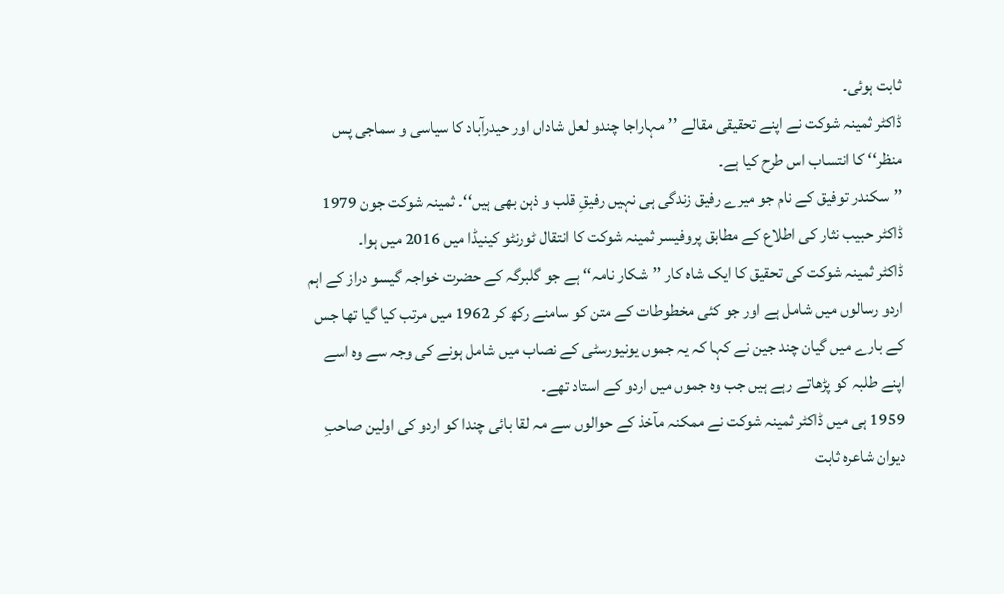ثابت ہوئی۔
ڈاکٹر ثمینہ شوکت نے اپنے تحقیقی مقالے ’’مہاراجا چندو لعل شاداں اور حیدرآباد کا سیاسی و سماجی پس منظر‘‘ کا انتساب اس طرح کیا ہے۔
’’سکندر توفیق کے نام جو میرے رفیق زندگی ہی نہیں رفیقِ قلب و ذہن بھی ہیں‘‘۔ ثمینہ شوکت جون 1979
ڈاکٹر حبیب نثار کی اطلاع کے مطابق پروفیسر ثمینہ شوکت کا انتقال ٹورنٹو کینیڈا میں 2016 میں ہوا۔
ڈاکٹر ثمینہ شوکت کی تحقیق کا ایک شاہ کار ’’شکار نامہ‘‘ ہے جو گلبرگہ کے حضرت خواجہ گیسو دراز کے اہم اردو رسالوں میں شامل ہے اور جو کئی مخطوطات کے متن کو سامنے رکھ کر 1962 میں مرتب کیا گیا تھا جس کے بارے میں گیان چند جین نے کہا کہ یہ جموں یونیورسٹی کے نصاب میں شامل ہونے کی وجہ سے وہ اسے اپنے طلبہ کو پڑھاتے رہے ہیں جب وہ جموں میں اردو کے استاد تھے۔
1959 ہی میں ڈاکٹر ثمینہ شوکت نے ممکنہ مآخذ کے حوالوں سے مہ لقا بائی چندا کو اردو کی اولین صاحبِ دیوان شاعرہ ثابت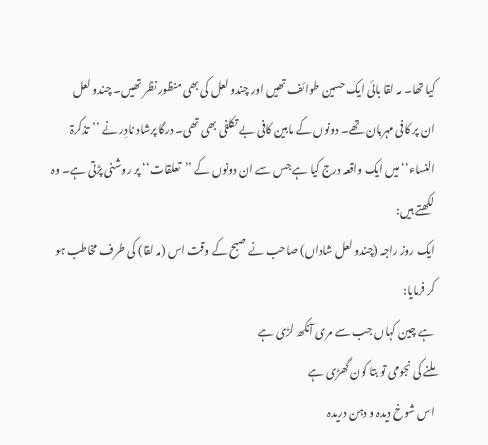کیا تھا۔ مہ لقا بائی ایک حسین طوائف تھیں اور چندو لعل کی بھی منظور نظر تھیں۔ چندو لعل ان پر کافی مہربان تھے۔ دونوں کے مابین کافی بے تکلفی بھی تھی۔ درگا پرشاد نادِر نے ’’تذکرۃ النساء‘‘ میں ایک واقعہ درج کیا ہے جس سے ان دونوں کے ’’تعلقات‘‘ پر روشنی پڑتی ہے۔ وہ لکھتے ہیں:
ایک روز راجہ (چندو لعل شاداں) صاحب نے صبح کے وقت اس (مہ لقا) کی طرف مخاطب ہو کر فرمایا:
ہے چین کہاں جب سے مری آنکھ لڑی ہے
ملنے کی نجومی تو بتا کون گھڑی ہے
اس شوخ دیدہ و دہن دریدہ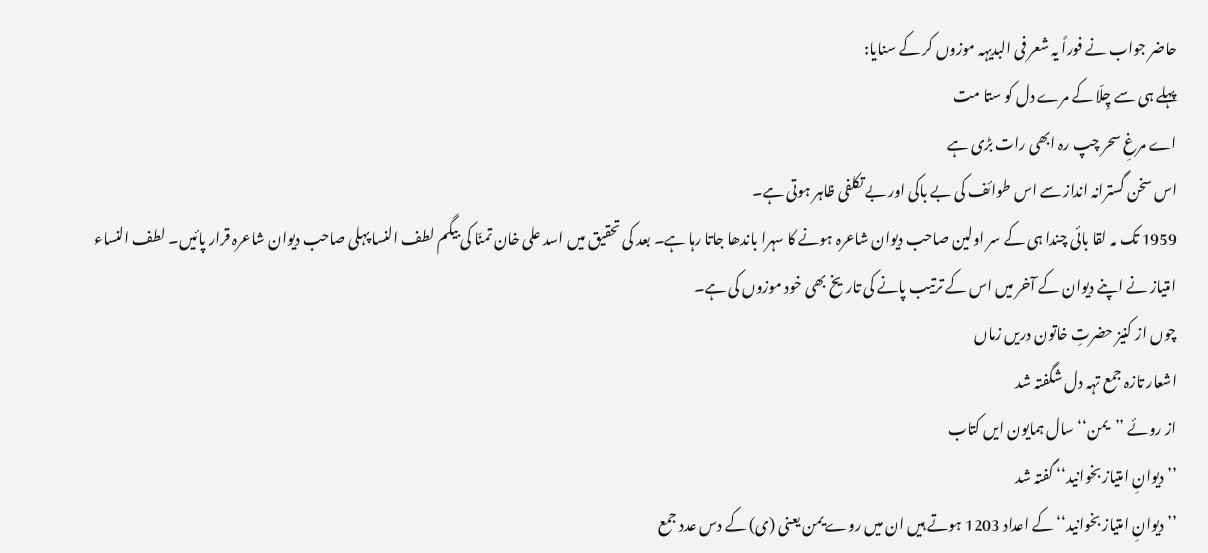حاضر جواب نے فوراً یہ شعر فی البدیہہ موزوں کر کے سنایا:
پہلے ہی سے چِلّا کے مرے دل کو ستا مت
اے مرغِ سحر چپ رہ ابھی رات بڑی ہے
اس سخن گسترانہ انداز سے اس طوائف کی بے باکی اور بے تکلفی ظاہر ہوتی ہے۔
1959 تک مہ لقا بائی چندا ہی کے سر اولین صاحب دیوان شاعرہ ہونے کا سہرا باندھا جاتا رہا ہے۔ بعد کی تحقیق میں اسد علی خان تمنّا کی بیگم لطف النسا پہلی صاحب دیوان شاعرہ قرار پائیں۔ لطف النساء امتیاز نے اپنے دیوان کے آخر میں اس کے ترتیب پانے کی تاریخ بھی خود موزوں کی ہے۔
چوں از کنیز حضرتِ خاتون دریں زماں
اشعار تازہ جمع تہہ دل شگفتہ شد
از روئے ’’یمن‘‘ سال ہمایون ایں کتاب
’’دیوانِ امتیاز بخوانید‘‘ گفتہ شد
’’دیوانِ امتیاز بخوانید‘‘ کے اعداد 1203 ہوتے ہیں ان میں روے یمن یعنی (ی) کے دس عدد جمع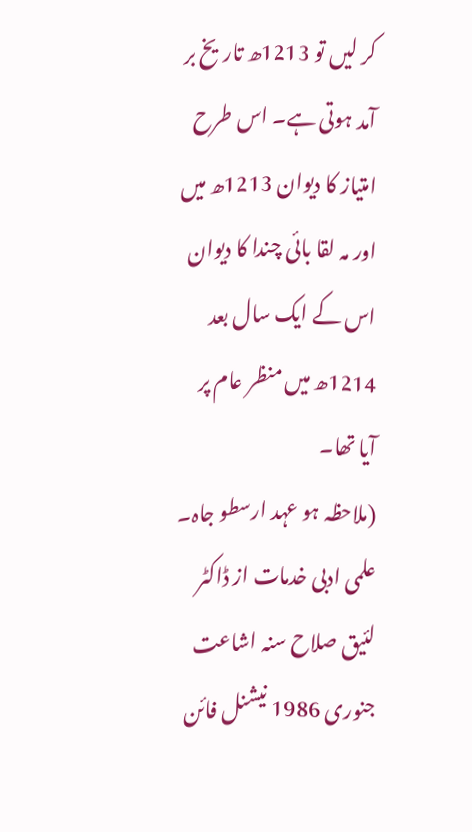کر لیں تو 1213ھ تاریخ بر آمد ہوتی ہے۔ اس طرح امتیاز کا دیوان 1213ھ میں اور مہ لقا بائی چندا کا دیوان اس کے ایک سال بعد 1214ھ میں منظر عام پر آیا تھا۔
(ملاحظہ ہو عہد ارسطو جاہ۔ علمی ادبی خدمات از ڈاکٹر لئیق صلاح سنہ اشاعت جنوری 1986 نیشنل فائن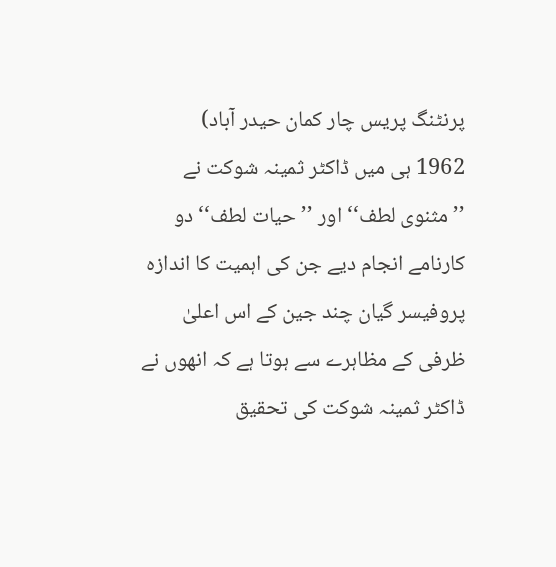پرنٹنگ پریس چار کمان حیدر آباد)
1962 ہی میں ڈاکٹر ثمینہ شوکت نے ’’مثنوی لطف‘‘ اور ’’حیات لطف‘‘ دو کارنامے انجام دیے جن کی اہمیت کا اندازہ پروفیسر گیان چند جین کے اس اعلیٰ ظرفی کے مظاہرے سے ہوتا ہے کہ انھوں نے ڈاکٹر ثمینہ شوکت کی تحقیق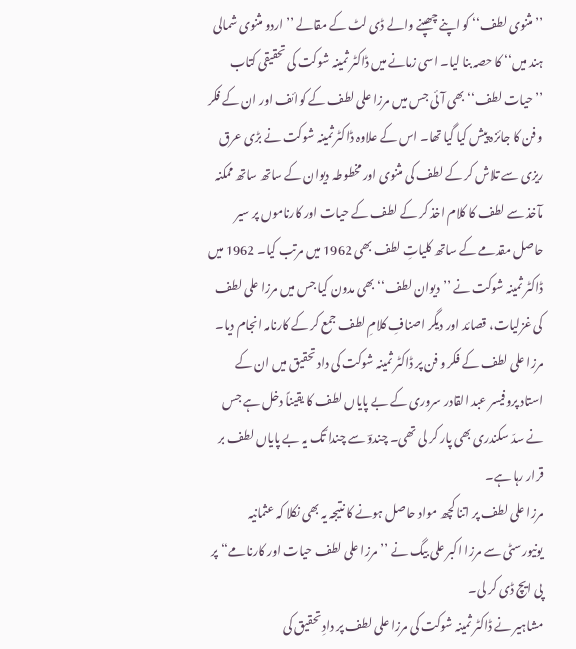’’مثنوی لطف‘‘ کو اپنے چھپنے والے ڈی لٹ کے مقالے ’’اردو مثنوی شمالی ہند میں‘‘ کا حصہ بنا لیا۔ اسی زمانے میں ڈاکٹر ثمینہ شوکت کی تحقیقی کتاب ’’حیات لطف‘‘ بھی آئی جس میں مرزا علی لطف کے کوائف اور ان کے فکر و فن کا جائزہ پیش کیا گیا تھا۔ اس کے علاوہ ڈاکٹر ثمینہ شوکت نے بڑی عرق ریزی سے تلاش کر کے لطف کی مثنوی اور مخطوطہ دیوان کے ساتھ ساتھ ممکنہ مآخذ سے لطف کا کلام اخذ کر کے لطف کے حیات اور کارناموں پر سیر حاصل مقدمے کے ساتھ کلیاتِ لطف بھی 1962 میں مرتب کیا۔ 1962 میں ڈاکٹر ثمینہ شوکت نے ’’دیوان لطف‘‘ بھی مدون کیا جس میں مرزا علی لطف کی غزلیات، قصائد اور دیگر اصنافِ کلامِ لطف جمع کر کے کارنامہ انجام دیا۔
مرزا علی لطف کے فکر و فن پر ڈاکٹر ثمینہ شوکت کی داد تحقیق میں ان کے استاد پروفیسر عبد القادر سروری کے بے پایاں لطف کا یقیناً دخل ہے جس نے سدّ سکندری بھی پار کر لی تھی۔ چندوؔ سے چندا ؔتک یہ بے پایاں لطف بر قرار رہا ہے۔
مرزا علی لطف پر اتنا کچھ مواد حاصل ہونے کا نتیجہ یہ بھی نکلا کہ عثمانیہ یونیورسٹی سے مرزا اکبر علی بیگ نے ’’مرزا علی لطف حیات اور کارنامے‘‘ پر پی ایچ ڈی کر لی۔
مشاہیر نے ڈاکٹر ثمینہ شوکت کی مرزا علی لطف پر دادِ تحقیق کی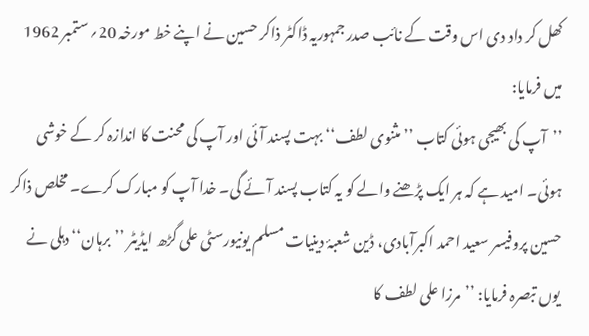کھل کر داد دی اس وقت کے نائب صدر جمہوریہ ڈاکٹر ذاکر حسین نے اپنے خط مورخہ 20؍ ستمبر 1962 میں فرمایا:
’’آپ کی بھیجی ہوئی کتاب ’’مثنوی لطف‘‘ بہت پسند آئی اور آپ کی محنت کا اندازہ کر کے خوشی ہوئی۔ امید ہے کہ ہر ایک پڑھنے والے کو یہ کتاب پسند آئے گی۔ خدا آپ کو مبارک کرے۔ مخلص ذاکر حسین پروفیسر سعید احمد اکبرآبادی، ڈین شعبۂ دینیات مسلم یونیورسٹی علی گڑھ ایڈیٹر ’’برہان‘‘ دہلی نے یوں تبصرہ فرمایا: ’’مرزا علی لطف کا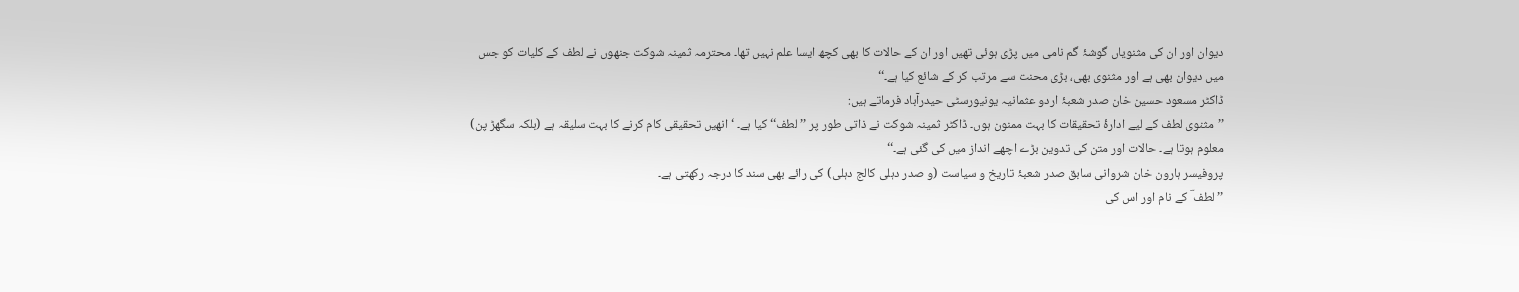دیوان اور ان کی مثنویاں گوشۂ گم نامی میں پڑی ہوئی تھیں اور ان کے حالات کا بھی کچھ ایسا علم نہیں تھا۔ محترمہ ثمینہ شوکت جنھوں نے لطف کے کلیات کو جس میں دیوان بھی ہے اور مثنوی بھی، بڑی محنت سے مرتب کر کے شائع کیا ہے۔‘‘
ڈاکٹر مسعود حسین خان صدر شعبۂ اردو عثمانیہ یونیورسٹی حیدرآباد فرماتے ہیں:
’’مثنوی لطف کے لیے ادارۂ تحقیقات کا بہت ممنون ہوں۔ ڈاکٹر ثمینہ شوکت نے ذاتی طور پر ’’لطف‘‘ کیا ہے۔ ‘ انھیں تحقیقی کام کرنے کا بہت سلیقہ ہے (بلکہ سگھڑ پن) معلوم ہوتا ہے۔ حالات اور متن کی تدوین بڑے اچھے انداز میں کی گئی ہے۔‘‘
پروفیسر ہارون خان شروانی سابق صدر شعبۂ تاریخ و سیاست (و صدر دہلی کالج دہلی) کی رائے بھی سند کا درجہ رکھتی ہے۔
’’لطف ؔ کے نام اور اس کی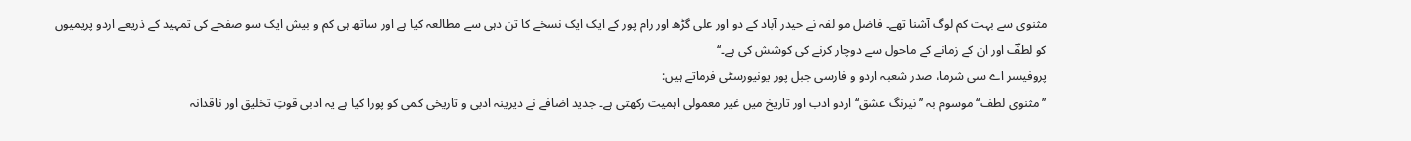مثنوی سے بہت کم لوگ آشنا تھے۔ فاضل مو لفہ نے حیدر آباد کے دو اور علی گڑھ اور رام پور کے ایک ایک نسخے کا تن دہی سے مطالعہ کیا ہے اور ساتھ ہی کم و بیش ایک سو صفحے کی تمہید کے ذریعے اردو پریمیوں کو لطفؔ اور ان کے زمانے کے ماحول سے دوچار کرنے کی کوشش کی ہے۔‘‘
پروفیسر اے سی شرما، صدر شعبہ اردو و فارسی جبل پور یونیورسٹی فرماتے ہیں:
’’مثنوی لطف‘‘ موسوم بہ ’’نیرنگ عشق‘‘ اردو ادب اور تاریخ میں غیر معمولی اہمیت رکھتی ہے۔ جدید اضافے نے دیرینہ ادبی و تاریخی کمی کو پورا کیا ہے یہ ادبی قوتِ تخلیق اور ناقدانہ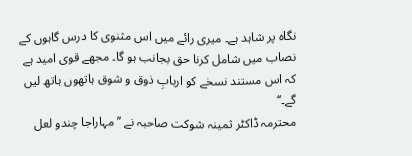نگاہ پر شاہد ہے۔ میری رائے میں اس مثنوی کا درس گاہوں کے نصاب میں شامل کرنا حق بجانب ہو گا۔ مجھے قوی امید ہے کہ اس مستند نسخے کو اربابِ ذوق و شوق ہاتھوں ہاتھ لیں گے۔‘‘
محترمہ ڈاکٹر ثمینہ شوکت صاحبہ نے ’’مہاراجا چندو لعل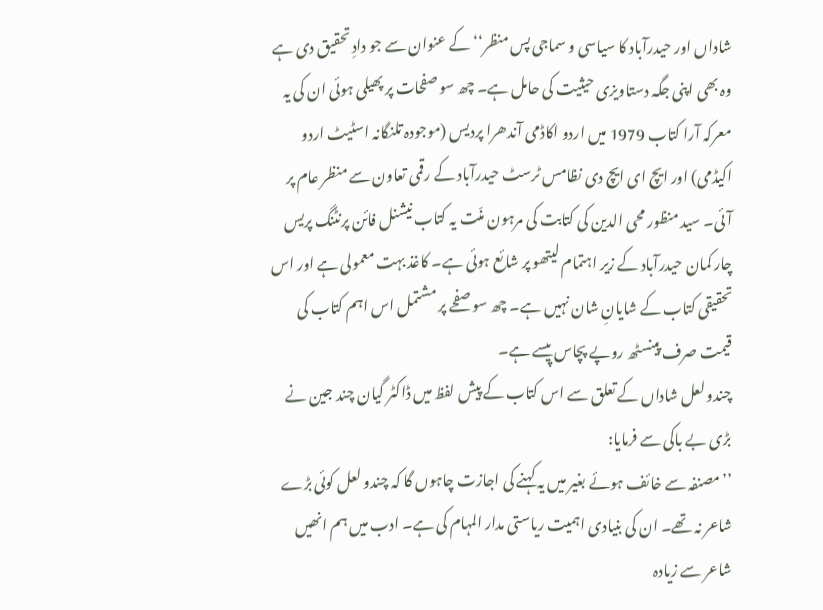شاداں اور حیدرآباد کا سیاسی و سماجی پس منظر‘‘ کے عنوان سے جو دادِ تحقیق دی ہے وہ بھی اپنی جگہ دستاویزی حیثیت کی حامل ہے۔ چھ سو صفحات پر پھیلی ہوئی ان کی یہ معرکہ آرا کتاب 1979 میں اردو اکاڈمی آندھرا پردیس (موجودہ تلنگانہ اسٹیٹ اردو اکیڈمی) اور ایچ ای ایچ دی نظامس ٹرسٹ حیدرآباد کے رقمی تعاون سے منظر عام پر آئی۔ سید منظور محی الدین کی کتابت کی مرہون منّت یہ کتاب نیشنل فائن پرنٹنگ پریس چار کمان حیدرآباد کے زیر اہتمام لیتھو پر شائع ہوئی ہے۔ کاغذ بہت معمولی ہے اور اس تحقیقی کتاب کے شایانِ شان نہیں ہے۔ چھ سو صفحے پر مشتمل اس اہم کتاب کی قیمت صرف پینسٹھ روپے پچاس پیسے ہے۔
چندو لعل شاداں کے تعلق سے اس کتاب کے پیش لفظ میں ڈاکٹر گیان چند جین نے بڑی بے باکی سے فرمایا:
’’مصنفہ سے خائف ہوئے بغیر میں یہ کہنے کی اجازت چاہوں گا کہ چندو لعل کوئی بڑے شاعر نہ تھے۔ ان کی بنیادی اہمیت ریاستی مدار المہام کی ہے۔ ادب میں ہم انھیں شاعر سے زیادہ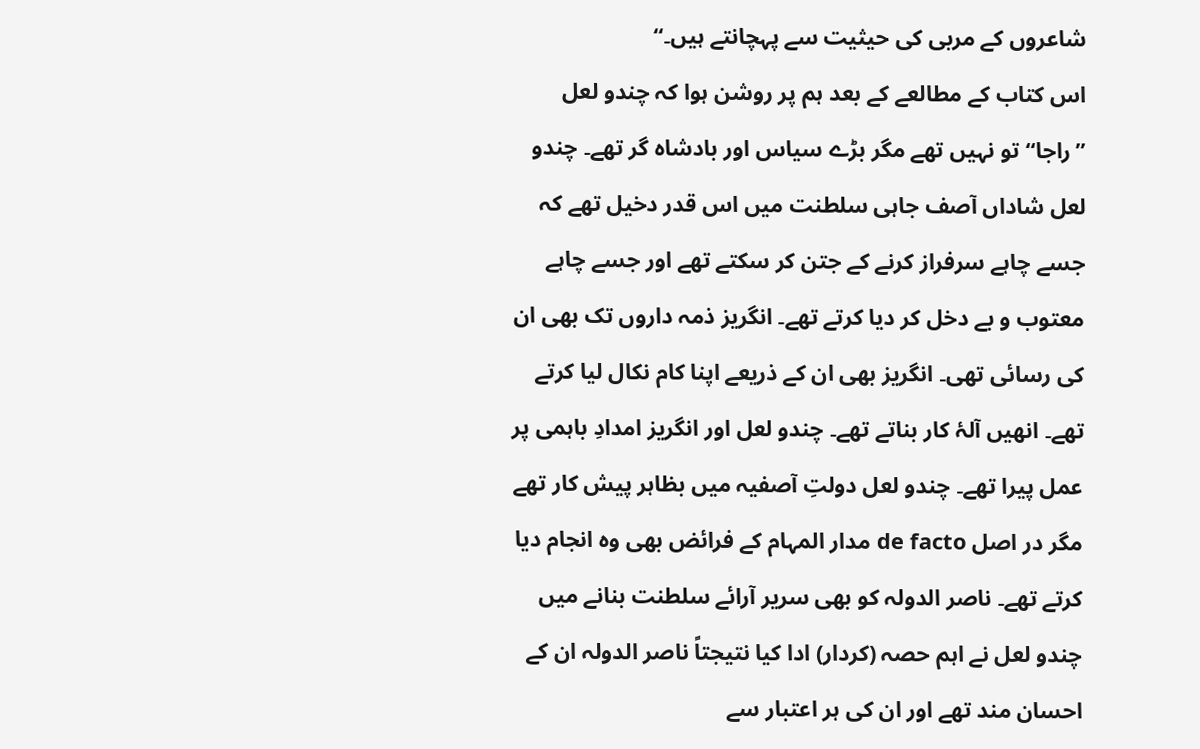شاعروں کے مربی کی حیثیت سے پہچانتے ہیں۔‘‘
اس کتاب کے مطالعے کے بعد ہم پر روشن ہوا کہ چندو لعل ’’راجا‘‘ تو نہیں تھے مگر بڑے سیاس اور بادشاہ گر تھے۔ چندو لعل شاداں آصف جاہی سلطنت میں اس قدر دخیل تھے کہ جسے چاہے سرفراز کرنے کے جتن کر سکتے تھے اور جسے چاہے معتوب و بے دخل کر دیا کرتے تھے۔ انگریز ذمہ داروں تک بھی ان کی رسائی تھی۔ انگریز بھی ان کے ذریعے اپنا کام نکال لیا کرتے تھے۔ انھیں آلۂ کار بناتے تھے۔ چندو لعل اور انگریز امدادِ باہمی پر عمل پیرا تھے۔ چندو لعل دولتِ آصفیہ میں بظاہر پیش کار تھے مگر در اصل de facto مدار المہام کے فرائض بھی وہ انجام دیا کرتے تھے۔ ناصر الدولہ کو بھی سریر آرائے سلطنت بنانے میں چندو لعل نے اہم حصہ (کردار) ادا کیا نتیجتاً ناصر الدولہ ان کے احسان مند تھے اور ان کی ہر اعتبار سے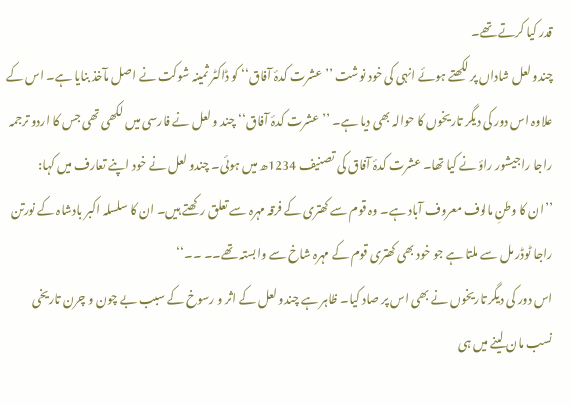قدر کیا کرتے تھے۔
چندو لعل شاداں پر لکھتے ہوئے انہی کی خود نوشت ’’عشرت کدۂ آفاق‘‘ کو ڈاکٹر ثمینہ شوکت نے اصل مآخذ بنایا ہے۔ اس کے علاوہ اس دور کی دیگر تاریخوں کا حوالہ بھی دیا ہے۔ ’’عشرت کدۂ آفاق‘‘ چند و لعل نے فارسی میں لکھی تھی جس کا اردو ترجمہ راجا راجیشور راؤ نے کیا تھا۔ عشرت کدۂ آفاق کی تصنیف 1234ھ میں ہوئی۔ چندو لعل نے خود اپنے تعارف میں کہا:
’’ان کا وطنِ مالوف معروف آباد ہے۔ وہ قوم سے کھتری کے فرقہ مہرہ سے تعلق رکھتے ہیں۔ ان کا سلسلہ اکبر بادشاہ کے نورتن راجا ٹوڈر مل سے ملتا ہے جو خود بھی کھتری قوم کے مہرہ شاخ سے وابستہ تھے۔۔ ۔۔‘‘
اس دور کی دیگر تاریخوں نے بھی اس پر صاد کیا۔ ظاہر ہے چندو لعل کے اثر و رسوخ کے سبب بے چون و چرن تاریخی نسب مان لینے میں ہی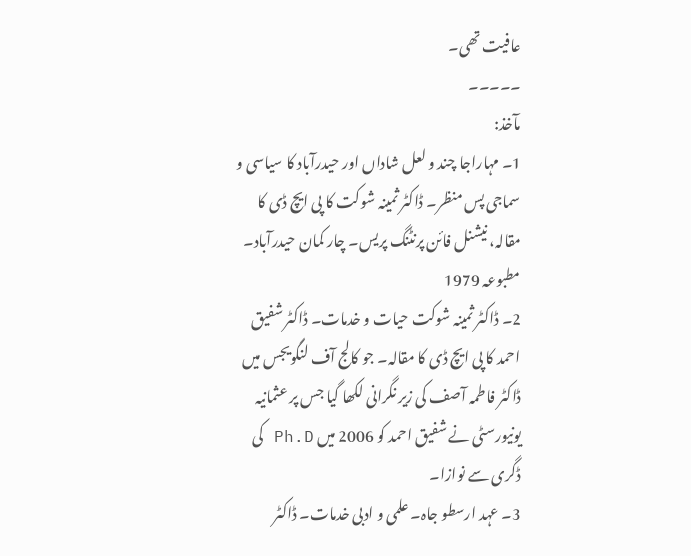عافیت تھی۔
۔۔۔۔۔
مآخذ:
1۔ مہاراجا چند و لعل شاداں اور حیدرآباد کا سیاسی و سماجی پس منظر۔ ڈاکٹر ثمینہ شوکت کا پی ایچ ڈی کا مقالہ، نیشنل فائن پرنٹنگ پریس۔ چار کمان حیدرآباد۔ مطبوعہ 1979
2۔ ڈاکٹر ثمینہ شوکت حیات و خدمات۔ ڈاکٹر شفیق احمد کا پی ایچ ڈی کا مقالہ۔ جو کالج آف لنگویجس میں ڈاکٹر فاطمہ آصف کی زیر نگرانی لکھا گیا جس پر عثمانیہ یونیورسٹی نے شفیق احمد کو 2006 میں Ph.D کی ڈگری سے نوازا۔
3۔ عہد ارسطو جاہ۔ علمی و ادبی خدمات۔ ڈاکٹر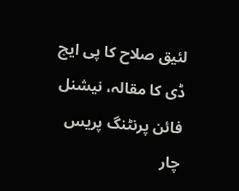لئیق صلاح کا پی ایچ ڈی کا مقالہ، نیشنل فائن پرنٹنگ پریس چار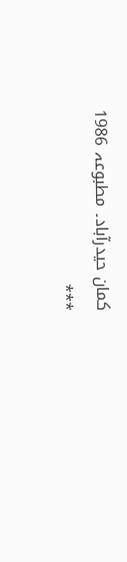کمان حیدرآباد۔ مطبوعہ 1986
٭٭٭